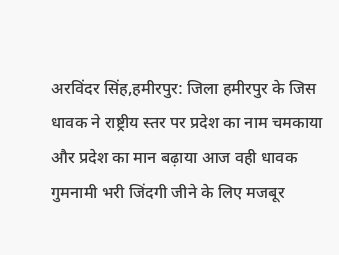अरविंदर सिंह,हमीरपुर: जिला हमीरपुर के जिस धावक ने राष्ट्रीय स्तर पर प्रदेश का नाम चमकाया और प्रदेश का मान बढ़ाया आज वही धावक गुमनामी भरी जिंदगी जीने के लिए मजबूर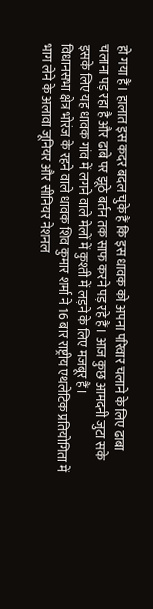हो गया हैं। हालात इस कदर बदल चुके हैं कि इस धावक को अपना परिवार चलाने के लिए ढाबा चलाना पड़ रहा है और ढाबे पर झूठे बर्तन तक साफ करने पड़ रहे हैं। आज कुछ आमदनी जुटा सके इसके लिए यह धावक गांव में लगने वाले मेलों में कुश्ती में लड़ने के लिए मजबूर हैं।
विधानसभा क्षेत्र भोरंज के रहने वाले धावक शिव कुमार शर्मा ने 16 बार राष्ट्रीय एथलेटिक प्रतियोगिता में भाग लेने के अलावा जूनियर और सीनियर नेशनल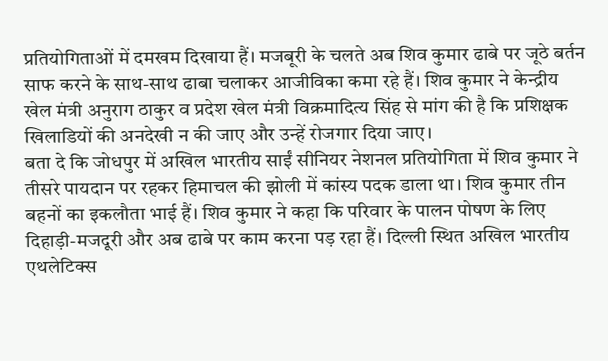प्रतियोगिताओं में दमखम दिखाया हैं। मजबूरी के चलते अब शिव कुमार ढाबे पर जूठे बर्तन साफ करने के साथ-साथ ढाबा चलाकर आजीविका कमा रहे हैं। शिव कुमार ने केन्द्रीय खेल मंत्री अनुराग ठाकुर व प्रदेश खेल मंत्री विक्रमादित्य सिंह से मांग की है कि प्रशिक्षक खिलाडियों की अनदेखी न की जाए और उन्हें रोजगार दिया जाए।
बता दे कि जोधपुर में अखिल भारतीय साईं सीनियर नेशनल प्रतियोगिता में शिव कुमार ने तीसरे पायदान पर रहकर हिमाचल की झोली में कांस्य पदक डाला था। शिव कुमार तीन बहनों का इकलौता भाई हैं। शिव कुमार ने कहा कि परिवार के पालन पोषण के लिए दिहाड़ी-मजदूरी और अब ढाबे पर काम करना पड़ रहा हैं। दिल्ली स्थित अखिल भारतीय एथलेटिक्स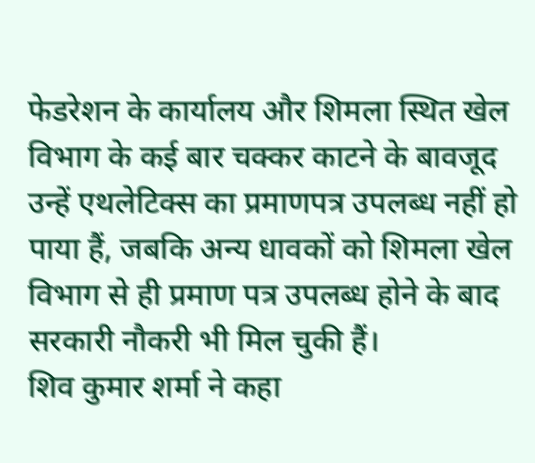फेडरेशन के कार्यालय और शिमला स्थित खेल विभाग के कई बार चक्कर काटने के बावजूद उन्हें एथलेटिक्स का प्रमाणपत्र उपलब्ध नहीं हो पाया हैं, जबकि अन्य धावकों को शिमला खेल विभाग से ही प्रमाण पत्र उपलब्ध होने के बाद सरकारी नौकरी भी मिल चुकी हैं।
शिव कुमार शर्मा ने कहा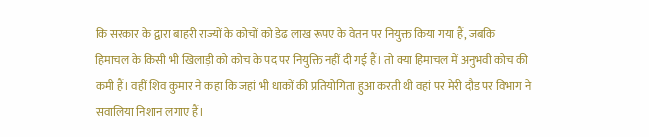कि सरकार के द्वारा बाहरी राज्यों के कोचों को डेढ लाख रूपए के वेतन पर नियुक्त किया गया हैं, जबकि हिमाचल के किसी भी खिलाड़ी को कोच के पद पर नियुक्ति नहीं दी गई हैं। तो क्या हिमाचल में अनुभवी कोच की कमी हैं। वहीं शिव कुमार ने कहा कि जहां भी धाकों की प्रतियोगिता हुआ करती थी वहां पर मेरी दौड पर विभाग ने सवालिया निशान लगाए हैं।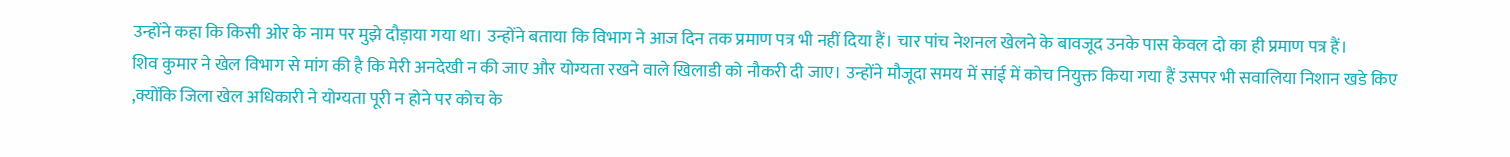उन्होंने कहा कि किसी ओर के नाम पर मुझे दौड़ाया गया था। उन्होंने बताया कि विभाग ने आज दिन तक प्रमाण पत्र भी नहीं दिया हैं। चार पांच नेशनल खेलने के बावजूद उनके पास केवल दो का ही प्रमाण पत्र हैं।
शिव कुमार ने खेल विभाग से मांग की है कि मेरी अनदेखी न की जाए और योग्यता रखने वाले खिलाडी को नौकरी दी जाए। उन्होंने मौजूदा समय में सांई में कोच नियुक्त किया गया हैं उसपर भी सवालिया निशान खडे किए ,क्योंकि जिला खेल अधिकारी ने योग्यता पूरी न होने पर कोच के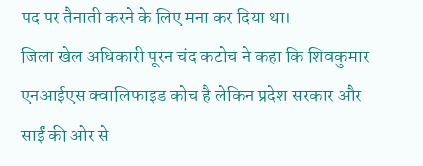पद पर तैनाती करने के लिए मना कर दिया था।
जिला खेल अधिकारी पूरन चंद कटोच ने कहा कि शिवकुमार एनआईएस क्वालिफाइड कोच है लेकिन प्रदेश सरकार और साईं की ओर से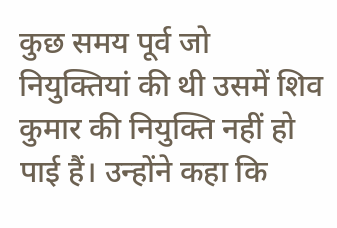कुछ समय पूर्व जो नियुक्तियां की थी उसमें शिव कुमार की नियुक्ति नहीं हो पाई हैं। उन्होंने कहा कि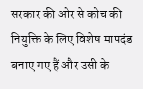सरकार की ओर से कोच की नियुक्ति के लिए विशेष मापदंड बनाए गए हैं और उसी के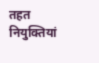तहत नियुक्तियां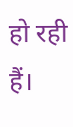हो रही हैं।